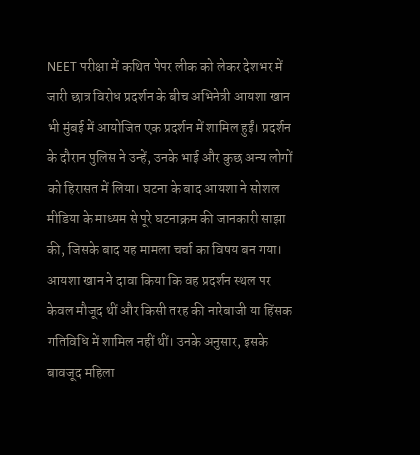NEET परीक्षा में कथित पेपर लीक को लेकर देशभर में जारी छात्र विरोध प्रदर्शन के बीच अभिनेत्री आयशा खान भी मुंबई में आयोजित एक प्रदर्शन में शामिल हुईं। प्रदर्शन के दौरान पुलिस ने उन्हें, उनके भाई और कुछ अन्य लोगों को हिरासत में लिया। घटना के बाद आयशा ने सोशल मीडिया के माध्यम से पूरे घटनाक्रम की जानकारी साझा की, जिसके बाद यह मामला चर्चा का विषय बन गया। आयशा खान ने दावा किया कि वह प्रदर्शन स्थल पर केवल मौजूद थीं और किसी तरह की नारेबाजी या हिंसक गतिविधि में शामिल नहीं थीं। उनके अनुसार, इसके बावजूद महिला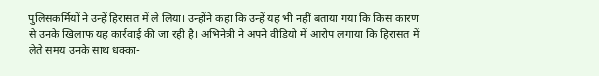पुलिसकर्मियों ने उन्हें हिरासत में ले लिया। उन्होंने कहा कि उन्हें यह भी नहीं बताया गया कि किस कारण से उनके खिलाफ यह कार्रवाई की जा रही है। अभिनेत्री ने अपने वीडियो में आरोप लगाया कि हिरासत में लेते समय उनके साथ धक्का-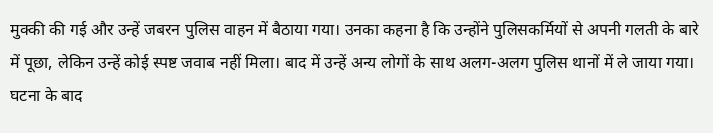मुक्की की गई और उन्हें जबरन पुलिस वाहन में बैठाया गया। उनका कहना है कि उन्होंने पुलिसकर्मियों से अपनी गलती के बारे में पूछा, लेकिन उन्हें कोई स्पष्ट जवाब नहीं मिला। बाद में उन्हें अन्य लोगों के साथ अलग-अलग पुलिस थानों में ले जाया गया। घटना के बाद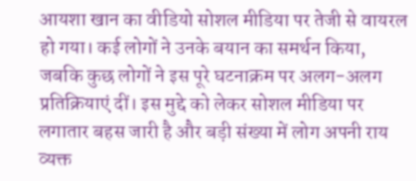आयशा खान का वीडियो सोशल मीडिया पर तेजी से वायरल हो गया। कई लोगों ने उनके बयान का समर्थन किया, जबकि कुछ लोगों ने इस पूरे घटनाक्रम पर अलग-अलग प्रतिक्रियाएं दीं। इस मुद्दे को लेकर सोशल मीडिया पर लगातार बहस जारी है और बड़ी संख्या में लोग अपनी राय व्यक्त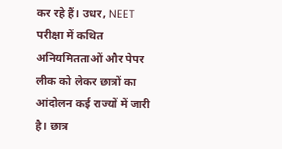कर रहे हैं। उधर, NEET परीक्षा में कथित अनियमितताओं और पेपर लीक को लेकर छात्रों का आंदोलन कई राज्यों में जारी है। छात्र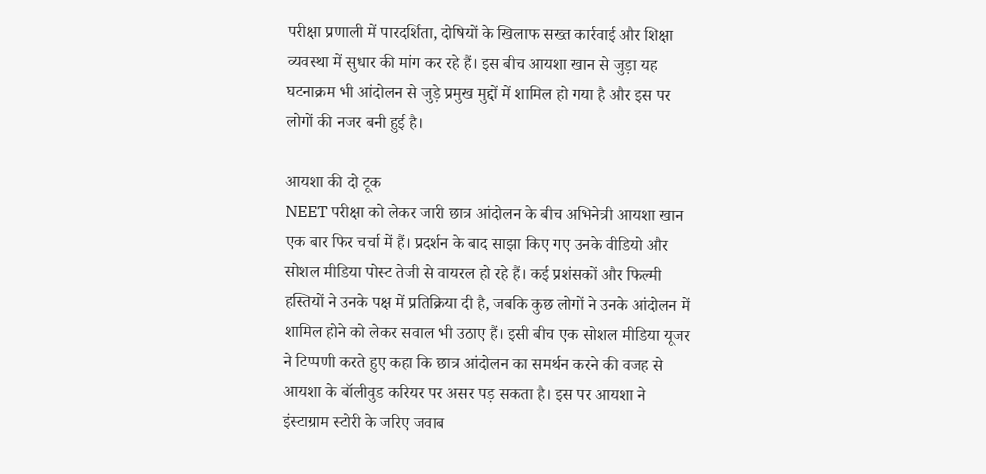परीक्षा प्रणाली में पारदर्शिता, दोषियों के खिलाफ सख्त कार्रवाई और शिक्षा व्यवस्था में सुधार की मांग कर रहे हैं। इस बीच आयशा खान से जुड़ा यह घटनाक्रम भी आंदोलन से जुड़े प्रमुख मुद्दों में शामिल हो गया है और इस पर लोगों की नजर बनी हुई है।

आयशा की दो टूक
NEET परीक्षा को लेकर जारी छात्र आंदोलन के बीच अभिनेत्री आयशा खान एक बार फिर चर्चा में हैं। प्रदर्शन के बाद साझा किए गए उनके वीडियो और सोशल मीडिया पोस्ट तेजी से वायरल हो रहे हैं। कई प्रशंसकों और फिल्मी हस्तियों ने उनके पक्ष में प्रतिक्रिया दी है, जबकि कुछ लोगों ने उनके आंदोलन में शामिल होने को लेकर सवाल भी उठाए हैं। इसी बीच एक सोशल मीडिया यूजर ने टिप्पणी करते हुए कहा कि छात्र आंदोलन का समर्थन करने की वजह से आयशा के बॉलीवुड करियर पर असर पड़ सकता है। इस पर आयशा ने इंस्टाग्राम स्टोरी के जरिए जवाब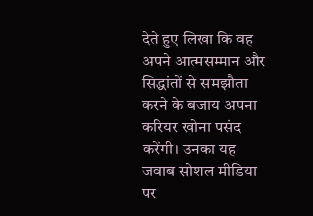देते हुए लिखा कि वह अपने आत्मसम्मान और सिद्धांतों से समझौता करने के बजाय अपना करियर खोना पसंद करेंगी। उनका यह जवाब सोशल मीडिया पर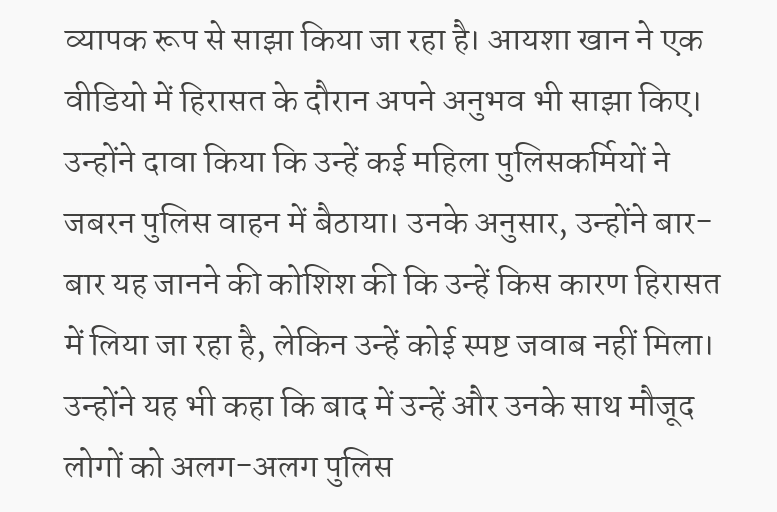व्यापक रूप से साझा किया जा रहा है। आयशा खान ने एक वीडियो में हिरासत के दौरान अपने अनुभव भी साझा किए। उन्होंने दावा किया कि उन्हें कई महिला पुलिसकर्मियों ने जबरन पुलिस वाहन में बैठाया। उनके अनुसार, उन्होंने बार-बार यह जानने की कोशिश की कि उन्हें किस कारण हिरासत में लिया जा रहा है, लेकिन उन्हें कोई स्पष्ट जवाब नहीं मिला। उन्होंने यह भी कहा कि बाद में उन्हें और उनके साथ मौजूद लोगों को अलग-अलग पुलिस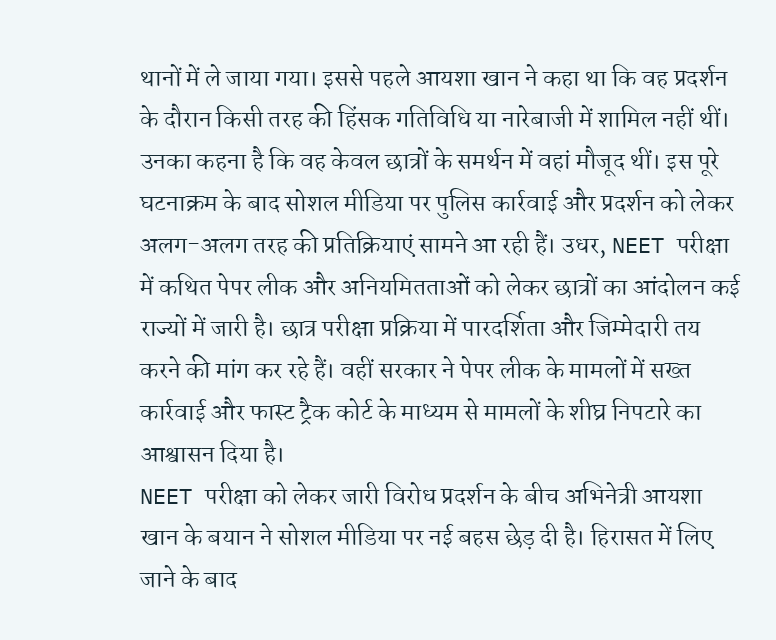थानों में ले जाया गया। इससे पहले आयशा खान ने कहा था कि वह प्रदर्शन के दौरान किसी तरह की हिंसक गतिविधि या नारेबाजी में शामिल नहीं थीं। उनका कहना है कि वह केवल छात्रों के समर्थन में वहां मौजूद थीं। इस पूरे घटनाक्रम के बाद सोशल मीडिया पर पुलिस कार्रवाई और प्रदर्शन को लेकर अलग-अलग तरह की प्रतिक्रियाएं सामने आ रही हैं। उधर, NEET परीक्षा में कथित पेपर लीक और अनियमितताओं को लेकर छात्रों का आंदोलन कई राज्यों में जारी है। छात्र परीक्षा प्रक्रिया में पारदर्शिता और जिम्मेदारी तय करने की मांग कर रहे हैं। वहीं सरकार ने पेपर लीक के मामलों में सख्त कार्रवाई और फास्ट ट्रैक कोर्ट के माध्यम से मामलों के शीघ्र निपटारे का आश्वासन दिया है।
NEET परीक्षा को लेकर जारी विरोध प्रदर्शन के बीच अभिनेत्री आयशा खान के बयान ने सोशल मीडिया पर नई बहस छेड़ दी है। हिरासत में लिए जाने के बाद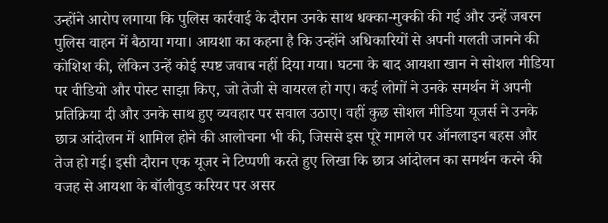उन्होंने आरोप लगाया कि पुलिस कार्रवाई के दौरान उनके साथ धक्का-मुक्की की गई और उन्हें जबरन पुलिस वाहन में बैठाया गया। आयशा का कहना है कि उन्होंने अधिकारियों से अपनी गलती जानने की कोशिश की, लेकिन उन्हें कोई स्पष्ट जवाब नहीं दिया गया। घटना के बाद आयशा खान ने सोशल मीडिया पर वीडियो और पोस्ट साझा किए, जो तेजी से वायरल हो गए। कई लोगों ने उनके समर्थन में अपनी प्रतिक्रिया दी और उनके साथ हुए व्यवहार पर सवाल उठाए। वहीं कुछ सोशल मीडिया यूजर्स ने उनके छात्र आंदोलन में शामिल होने की आलोचना भी की, जिससे इस पूरे मामले पर ऑनलाइन बहस और तेज हो गई। इसी दौरान एक यूजर ने टिप्पणी करते हुए लिखा कि छात्र आंदोलन का समर्थन करने की वजह से आयशा के बॉलीवुड करियर पर असर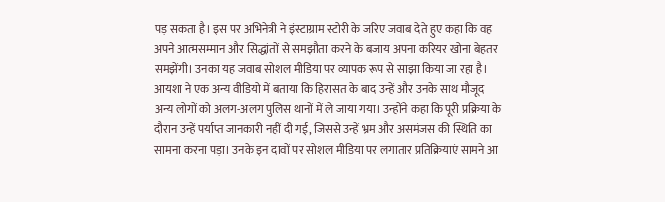पड़ सकता है। इस पर अभिनेत्री ने इंस्टाग्राम स्टोरी के जरिए जवाब देते हुए कहा कि वह अपने आत्मसम्मान और सिद्धांतों से समझौता करने के बजाय अपना करियर खोना बेहतर समझेंगी। उनका यह जवाब सोशल मीडिया पर व्यापक रूप से साझा किया जा रहा है। आयशा ने एक अन्य वीडियो में बताया कि हिरासत के बाद उन्हें और उनके साथ मौजूद अन्य लोगों को अलग-अलग पुलिस थानों में ले जाया गया। उन्होंने कहा कि पूरी प्रक्रिया के दौरान उन्हें पर्याप्त जानकारी नहीं दी गई, जिससे उन्हें भ्रम और असमंजस की स्थिति का सामना करना पड़ा। उनके इन दावों पर सोशल मीडिया पर लगातार प्रतिक्रियाएं सामने आ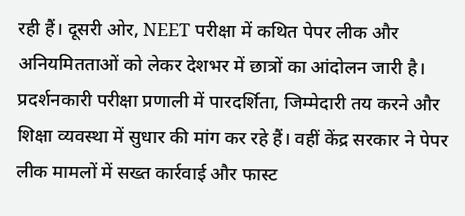रही हैं। दूसरी ओर, NEET परीक्षा में कथित पेपर लीक और अनियमितताओं को लेकर देशभर में छात्रों का आंदोलन जारी है। प्रदर्शनकारी परीक्षा प्रणाली में पारदर्शिता, जिम्मेदारी तय करने और शिक्षा व्यवस्था में सुधार की मांग कर रहे हैं। वहीं केंद्र सरकार ने पेपर लीक मामलों में सख्त कार्रवाई और फास्ट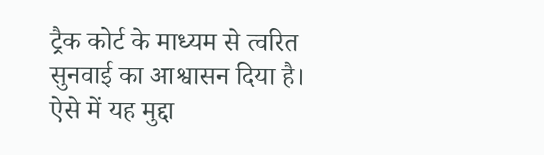ट्रैक कोर्ट के माध्यम से त्वरित सुनवाई का आश्वासन दिया है। ऐसे में यह मुद्दा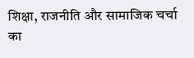शिक्षा, राजनीति और सामाजिक चर्चा का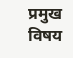प्रमुख विषय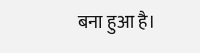बना हुआ है।